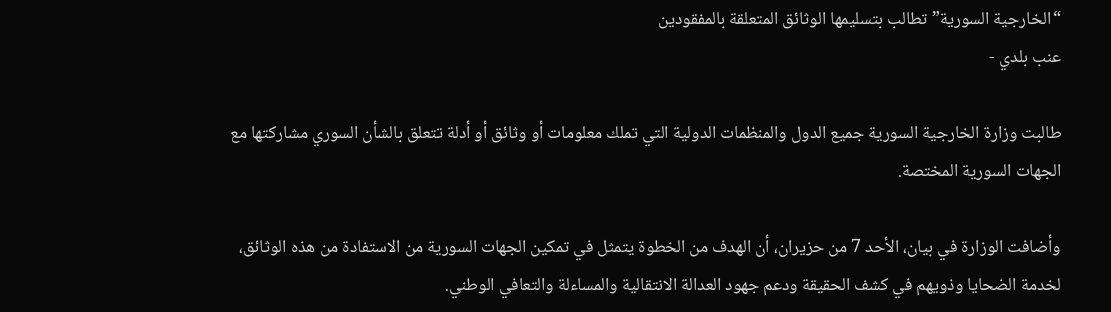“الخارجية السورية” تطالب بتسليمها الوثائق المتعلقة بالمفقودين
عنب بلدي -

طالبت وزارة الخارجية السورية جميع الدول والمنظمات الدولية التي تملك معلومات أو وثائق أو أدلة تتعلق بالشأن السوري مشاركتها مع الجهات السورية المختصة.

وأضافت الوزارة في بيان، الأحد 7 من حزيران، أن الهدف من الخطوة يتمثل في تمكين الجهات السورية من الاستفادة من هذه الوثائق، لخدمة الضحايا وذويهم في كشف الحقيقة ودعم جهود العدالة الانتقالية والمساءلة والتعافي الوطني.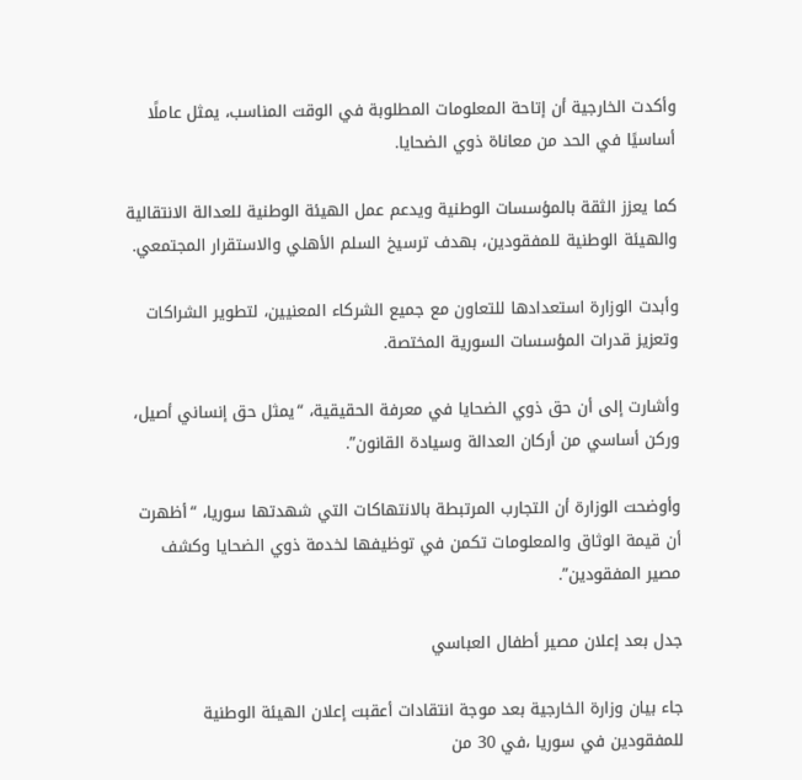وأكدت الخارجية أن إتاحة المعلومات المطلوبة في الوقت المناسب، يمثل عاملًا أساسيًا في الحد من معاناة ذوي الضحايا.

كما يعزز الثقة بالمؤسسات الوطنية ويدعم عمل الهيئة الوطنية للعدالة الانتقالية والهيئة الوطنية للمفقودين، بهدف ترسيخ السلم الأهلي والاستقرار المجتمعي.

وأبدت الوزارة استعدادها للتعاون مع جميع الشركاء المعنيين، لتطوير الشراكات وتعزيز قدرات المؤسسات السورية المختصة.

وأشارت إلى أن حق ذوي الضحايا في معرفة الحقيقية، “يمثل حق إنساني أصيل، وركن أساسي من أركان العدالة وسيادة القانون”.

وأوضحت الوزارة أن التجارب المرتبطة بالانتهاكات التي شهدتها سوريا، “أظهرت أن قيمة الوثاق والمعلومات تكمن في توظيفها لخدمة ذوي الضحايا وكشف مصير المفقودين”.

جدل بعد إعلان مصير أطفال العباسي

جاء بيان وزارة الخارجية بعد موجة انتقادات أعقبت إعلان الهيئة الوطنية للمفقودين في سوريا ،في 30 من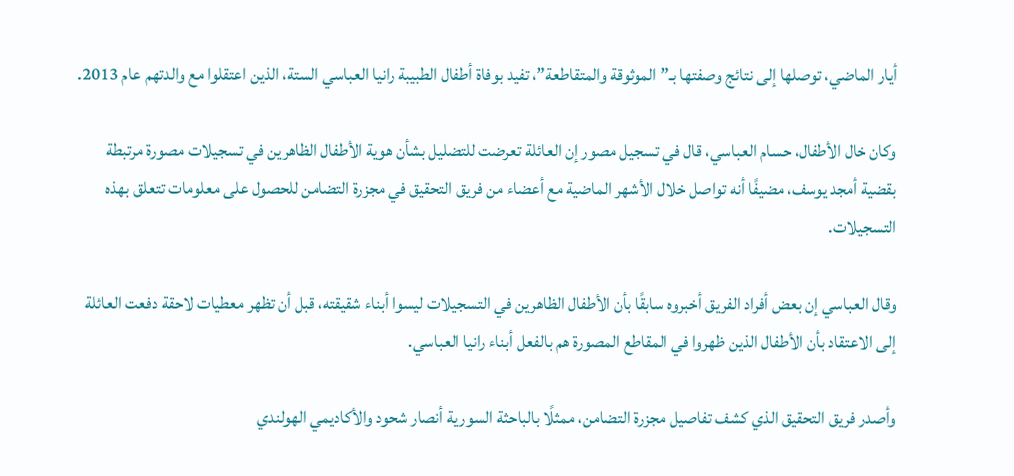أيار الماضي، توصلها إلى نتائج وصفتها بـ”الموثوقة والمتقاطعة”، تفيد بوفاة أطفال الطبيبة رانيا العباسي الستة، الذين اعتقلوا مع والدتهم عام 2013.

وكان خال الأطفال، حسام العباسي، قال في تسجيل مصور إن العائلة تعرضت للتضليل بشأن هوية الأطفال الظاهرين في تسجيلات مصورة مرتبطة بقضية أمجد يوسف، مضيفًا أنه تواصل خلال الأشهر الماضية مع أعضاء من فريق التحقيق في مجزرة التضامن للحصول على معلومات تتعلق بهذه التسجيلات.

وقال العباسي إن بعض أفراد الفريق أخبروه سابقًا بأن الأطفال الظاهرين في التسجيلات ليسوا أبناء شقيقته، قبل أن تظهر معطيات لاحقة دفعت العائلة إلى الاعتقاد بأن الأطفال الذين ظهروا في المقاطع المصورة هم بالفعل أبناء رانيا العباسي.

وأصدر فريق التحقيق الذي كشف تفاصيل مجزرة التضامن، ممثلًا بالباحثة السورية أنصار شحود والأكاديمي الهولندي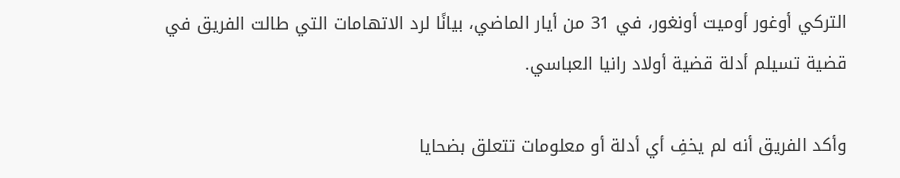التركي أوغور أوميت أونغور، في 31 من أيار الماضي، بيانًا لرد الاتهامات التي طالت الفريق في قضية تسيلم أدلة قضية أولاد رانيا العباسي.

وأكد الفريق أنه لم يخفِ أي أدلة أو معلومات تتعلق بضحايا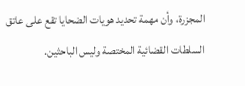المجزرة، وأن مهمة تحديد هويات الضحايا تقع على عاتق السلطات القضائية المختصة وليس الباحثين.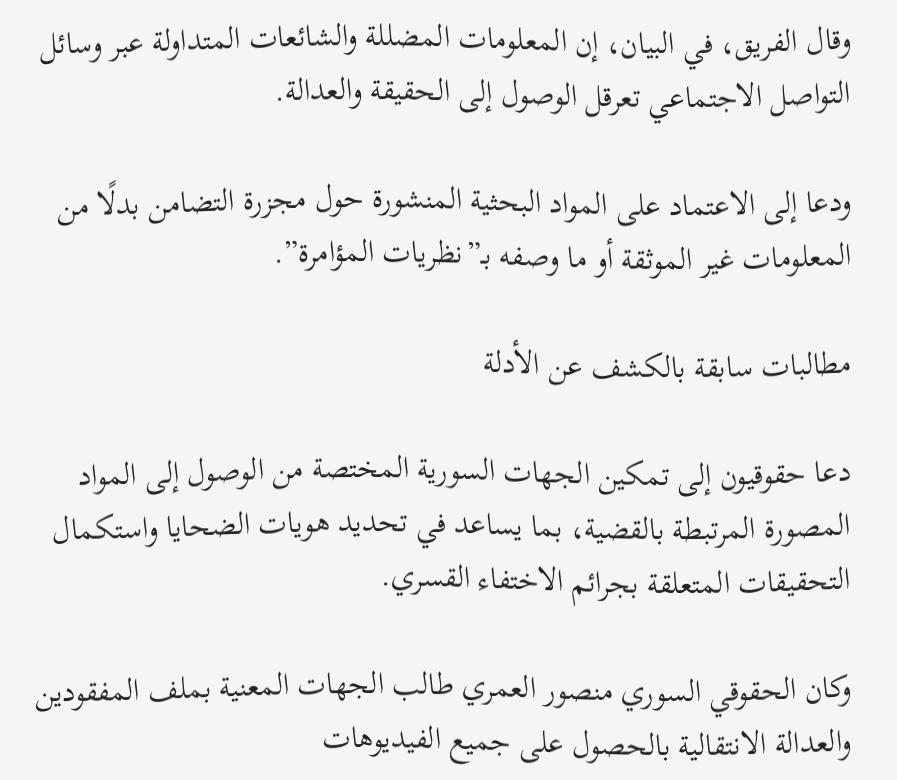وقال الفريق، في البيان، إن المعلومات المضللة والشائعات المتداولة عبر وسائل التواصل الاجتماعي تعرقل الوصول إلى الحقيقة والعدالة.

ودعا إلى الاعتماد على المواد البحثية المنشورة حول مجزرة التضامن بدلًا من المعلومات غير الموثقة أو ما وصفه بـ”نظريات المؤامرة”.

مطالبات سابقة بالكشف عن الأدلة

دعا حقوقيون إلى تمكين الجهات السورية المختصة من الوصول إلى المواد المصورة المرتبطة بالقضية، بما يساعد في تحديد هويات الضحايا واستكمال التحقيقات المتعلقة بجرائم الاختفاء القسري.

وكان الحقوقي السوري منصور العمري طالب الجهات المعنية بملف المفقودين والعدالة الانتقالية بالحصول على جميع الفيديوهات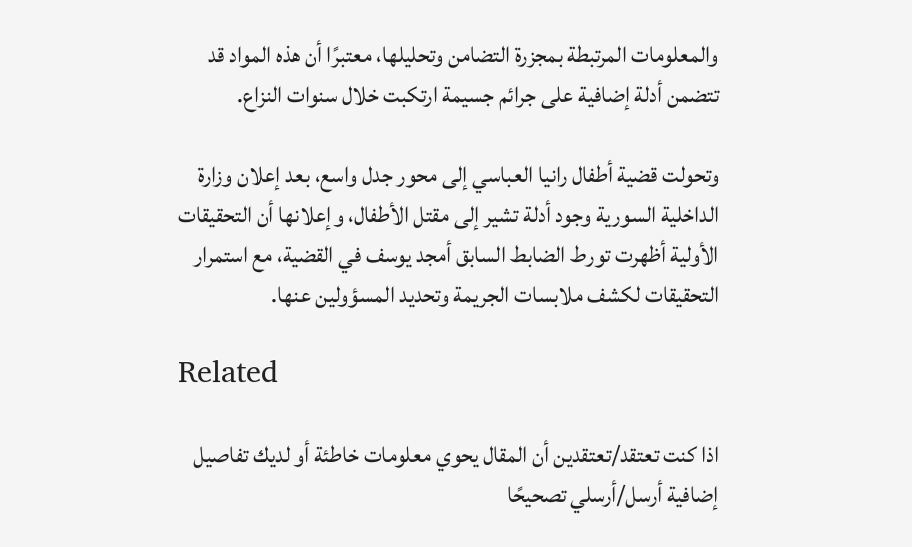والمعلومات المرتبطة بمجزرة التضامن وتحليلها، معتبرًا أن هذه المواد قد تتضمن أدلة إضافية على جرائم جسيمة ارتكبت خلال سنوات النزاع.

وتحولت قضية أطفال رانيا العباسي إلى محور جدل واسع، بعد إعلان وزارة الداخلية السورية وجود أدلة تشير إلى مقتل الأطفال، وإعلانها أن التحقيقات الأولية أظهرت تورط الضابط السابق أمجد يوسف في القضية، مع استمرار التحقيقات لكشف ملابسات الجريمة وتحديد المسؤولين عنها.

Related

اذا كنت تعتقد/تعتقدين أن المقال يحوي معلومات خاطئة أو لديك تفاصيل إضافية أرسل/أرسلي تصحيحًا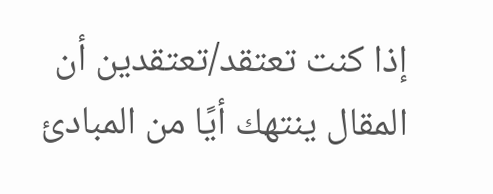إذا كنت تعتقد/تعتقدين أن المقال ينتهك أيًا من المبادئ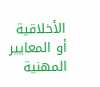الأخلاقية أو المعايير المهنية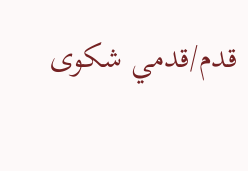قدم/قدمي شكوى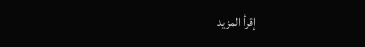إقرأ المزيد